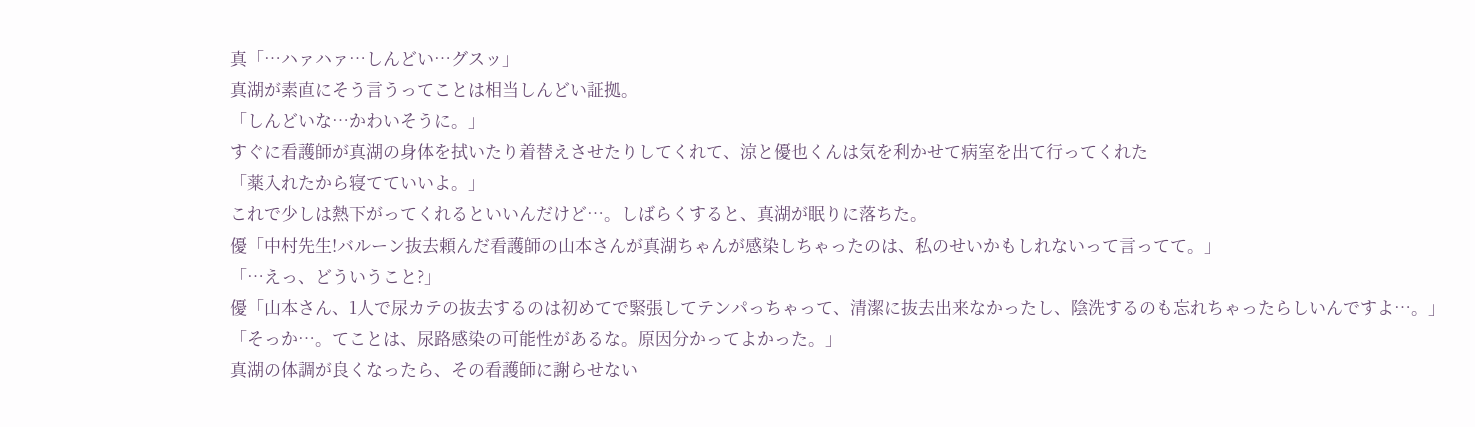真「…ハァハァ…しんどい…グスッ」
真湖が素直にそう言うってことは相当しんどい証拠。
「しんどいな…かわいそうに。」
すぐに看護師が真湖の身体を拭いたり着替えさせたりしてくれて、涼と優也くんは気を利かせて病室を出て行ってくれた
「薬入れたから寝てていいよ。」
これで少しは熱下がってくれるといいんだけど…。しばらくすると、真湖が眠りに落ちた。
優「中村先生!バルーン抜去頼んだ看護師の山本さんが真湖ちゃんが感染しちゃったのは、私のせいかもしれないって言ってて。」
「…えっ、どういうこと?」
優「山本さん、1人で尿カテの抜去するのは初めてで緊張してテンパっちゃって、清潔に抜去出来なかったし、陰洗するのも忘れちゃったらしいんですよ…。」
「そっか…。てことは、尿路感染の可能性があるな。原因分かってよかった。」
真湖の体調が良くなったら、その看護師に謝らせない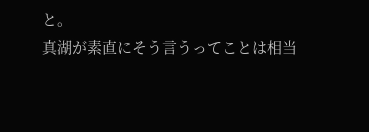と。
真湖が素直にそう言うってことは相当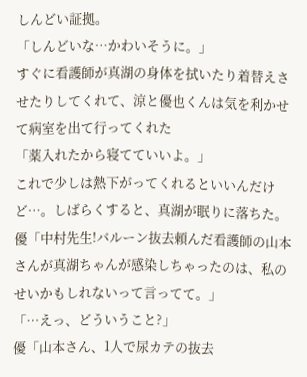しんどい証拠。
「しんどいな…かわいそうに。」
すぐに看護師が真湖の身体を拭いたり着替えさせたりしてくれて、涼と優也くんは気を利かせて病室を出て行ってくれた
「薬入れたから寝てていいよ。」
これで少しは熱下がってくれるといいんだけど…。しばらくすると、真湖が眠りに落ちた。
優「中村先生!バルーン抜去頼んだ看護師の山本さんが真湖ちゃんが感染しちゃったのは、私のせいかもしれないって言ってて。」
「…えっ、どういうこと?」
優「山本さん、1人で尿カテの抜去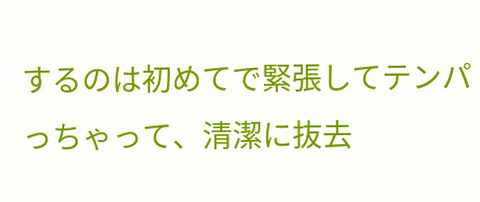するのは初めてで緊張してテンパっちゃって、清潔に抜去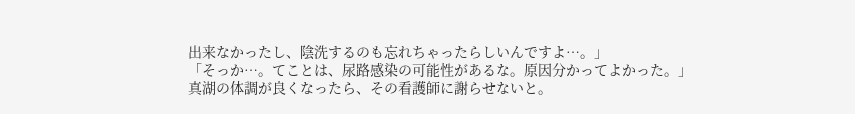出来なかったし、陰洗するのも忘れちゃったらしいんですよ…。」
「そっか…。てことは、尿路感染の可能性があるな。原因分かってよかった。」
真湖の体調が良くなったら、その看護師に謝らせないと。